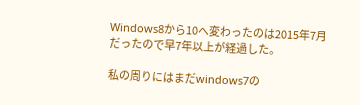Windows8から10へ変わったのは2015年7月だったので早7年以上が経過した。

私の周りにはまだwindows7の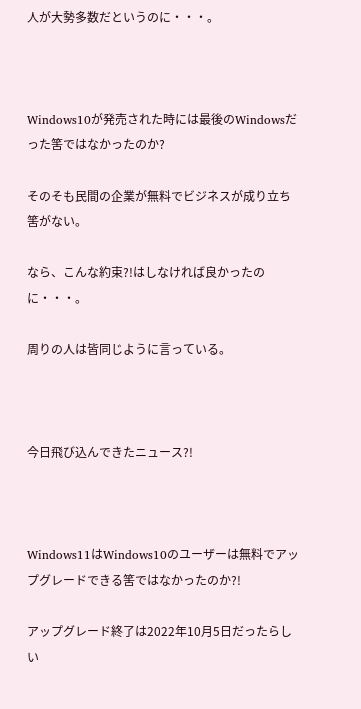人が大勢多数だというのに・・・。



Windows10が発売された時には最後のWindowsだった筈ではなかったのか?

そのそも民間の企業が無料でビジネスが成り立ち筈がない。

なら、こんな約束?!はしなければ良かったのに・・・。

周りの人は皆同じように言っている。



今日飛び込んできたニュース?!



Windows11はWindows10のユーザーは無料でアップグレードできる筈ではなかったのか?!

アップグレード終了は2022年10月5日だったらしい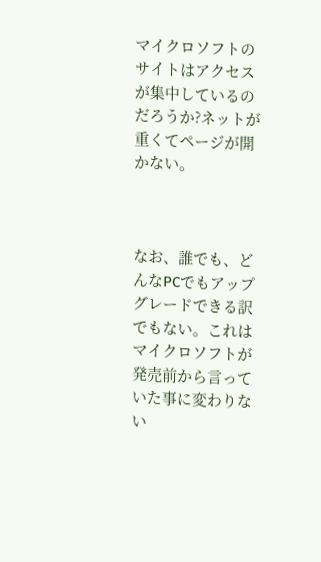マイクロソフトのサイトはアクセスが集中しているのだろうか?ネットが重くてページが開かない。



なお、誰でも、どんなPCでもアップグレードできる訳でもない。これはマイクロソフトが発売前から言っていた事に変わりない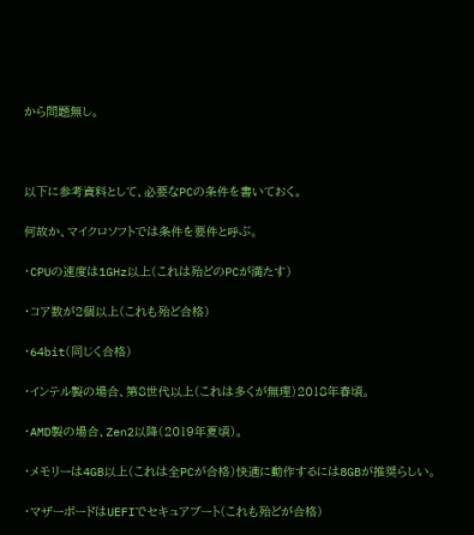から問題無し。



以下に参考資料として、必要なPCの条件を書いておく。

何故か、マイクロソフトでは条件を要件と呼ぶ。

・CPUの速度は1GHz以上(これは殆どのPCが満たす)

・コア数が2個以上(これも殆ど合格)

・64bit(同じく合格)

・インテル製の場合、第8世代以上(これは多くが無理)2018年春頃。

・AMD製の場合、Zen2以降(2019年夏頃)。

・メモリーは4GB以上(これは全PCが合格)快適に動作するには8GBが推奨らしい。

・マザーボードはUEFIでセキュアブート(これも殆どが合格)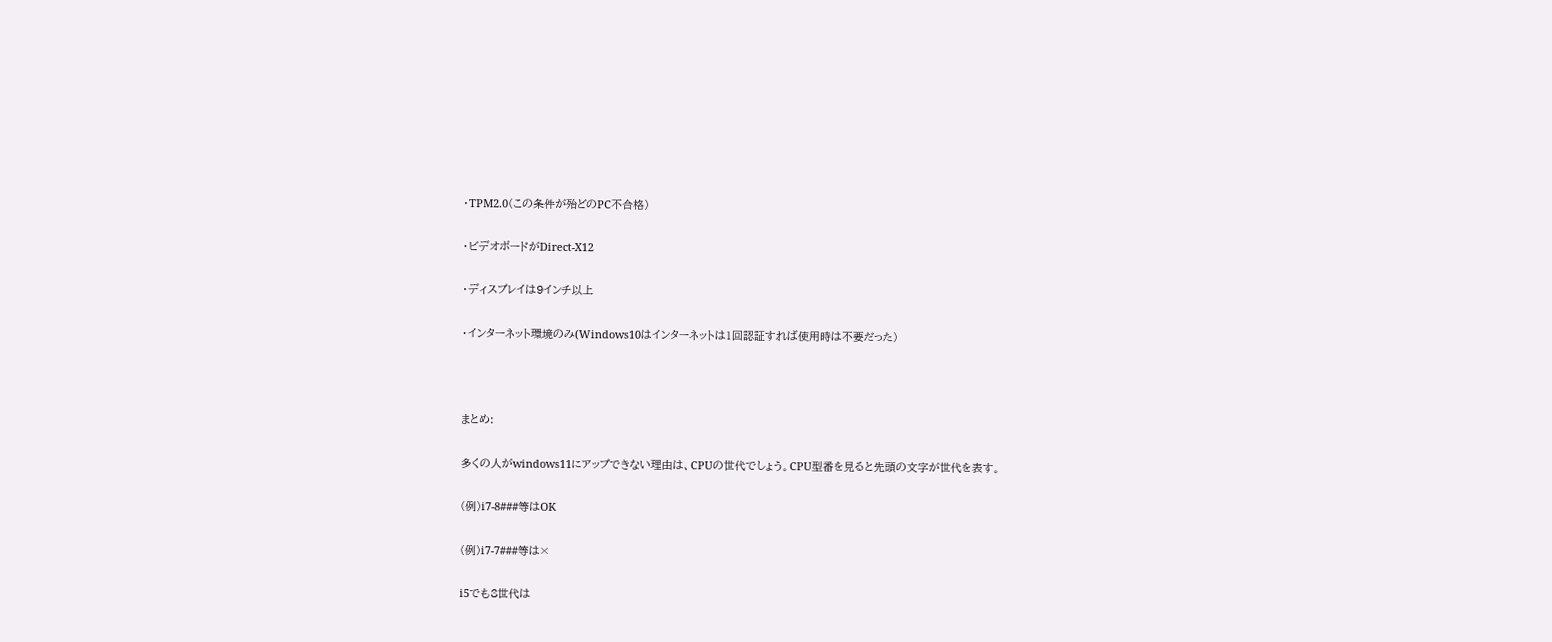・TPM2.0(この条件が殆どのPC不合格)

・ビデオボードがDirect-X12

・ディスプレイは9インチ以上

・インターネット環境のみ(Windows10はインターネットは1回認証すれば使用時は不要だった)



まとめ:

多くの人がwindows11にアップできない理由は、CPUの世代でしょう。CPU型番を見ると先頭の文字が世代を表す。

(例)i7-8###等はOK

(例)i7-7###等は×

i5でも8世代は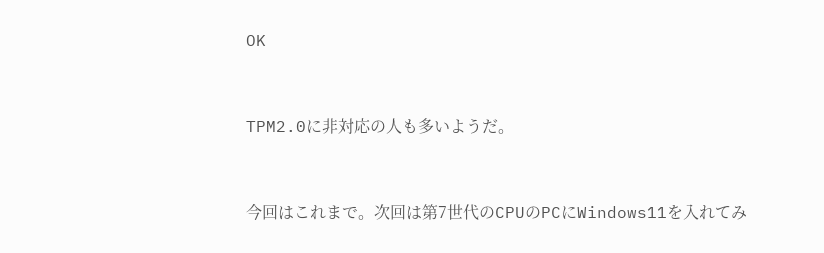OK



TPM2.0に非対応の人も多いようだ。



今回はこれまで。次回は第7世代のCPUのPCにWindows11を入れてみ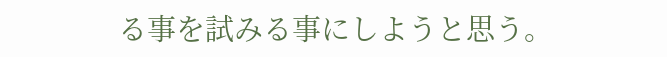る事を試みる事にしようと思う。